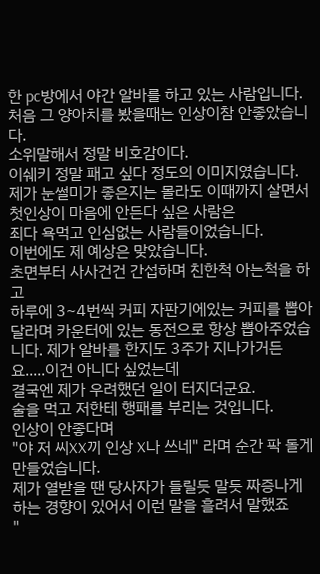한 pc방에서 야간 알바를 하고 있는 사람입니다.
처음 그 양아치를 봤을때는 인상이참 안좋았습니다.
소위말해서 정말 비호감이다.
이쉐키 정말 패고 싶다 정도의 이미지였습니다.
제가 눈썰미가 좋은지는 몰라도 이때까지 살면서 첫인상이 마음에 안든다 싶은 사람은
죄다 욕먹고 인심없는 사람들이었습니다.
이번에도 제 예상은 맞았습니다.
초면부터 사사건건 간섭하며 친한척 아는척을 하고
하루에 3~4번씩 커피 자판기에있는 커피를 뽑아 달라며 카운터에 있는 동전으로 항상 뽑아주었습니다. 제가 알바를 한지도 3주가 지나가거든요.....이건 아니다 싶었는데
결국엔 제가 우려했던 일이 터지더군요.
술을 먹고 저한테 행패를 부리는 것입니다.
인상이 안좋다며
"야 저 씨XX끼 인상 X나 쓰네" 라며 순간 팍 돌게 만들었습니다.
제가 열받을 땐 당사자가 들릴듯 말듯 짜증나게하는 경향이 있어서 이런 말을 흘려서 말했죠
"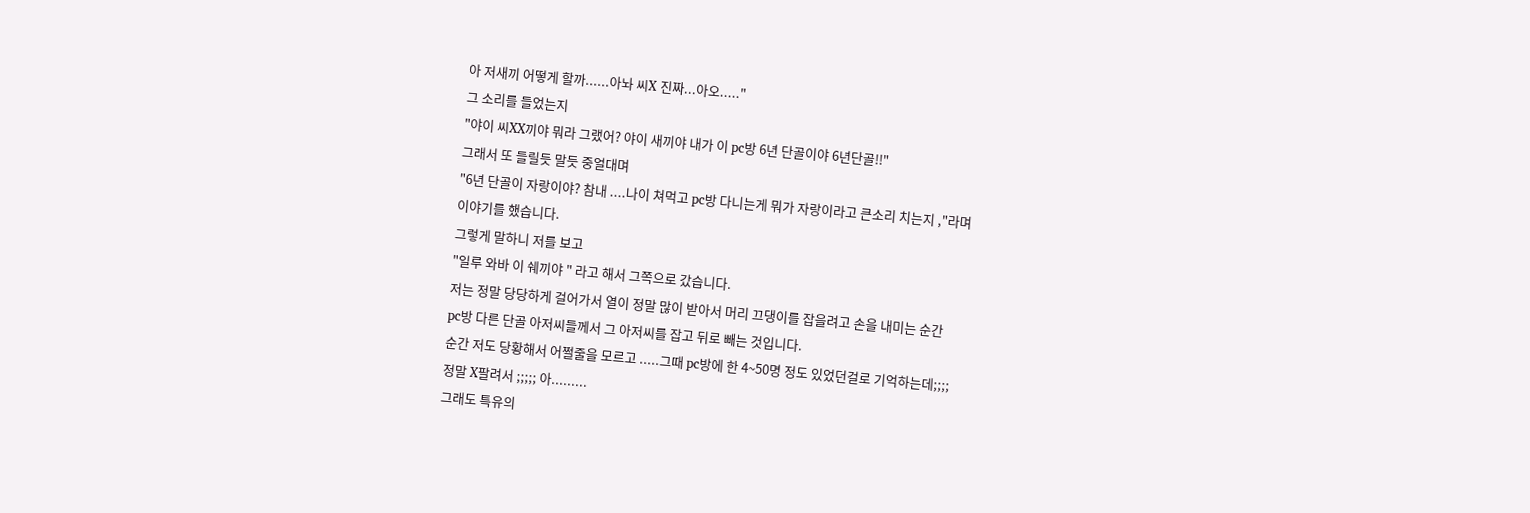아 저새끼 어떻게 할까......아놔 씨X 진짜...아오....."
그 소리를 들었는지
"야이 씨XX끼야 뭐라 그랬어? 야이 새끼야 내가 이 pc방 6년 단골이야 6년단골!!"
그래서 또 들릴듯 말듯 중얼대며
"6년 단골이 자랑이야? 참내 ....나이 쳐먹고 pc방 다니는게 뭐가 자랑이라고 큰소리 치는지 ,"라며
이야기를 했습니다.
그렇게 말하니 저를 보고
"일루 와바 이 쉐끼야 " 라고 해서 그쪽으로 갔습니다.
저는 정말 당당하게 걸어가서 열이 정말 많이 받아서 머리 끄댕이를 잡을려고 손을 내미는 순간
pc방 다른 단골 아저씨들께서 그 아저씨를 잡고 뒤로 빼는 것입니다.
순간 저도 당황해서 어쩔줄을 모르고 .....그때 pc방에 한 4~50명 정도 있었던걸로 기억하는데;;;;
정말 X팔려서 ;;;;; 아.........
그래도 특유의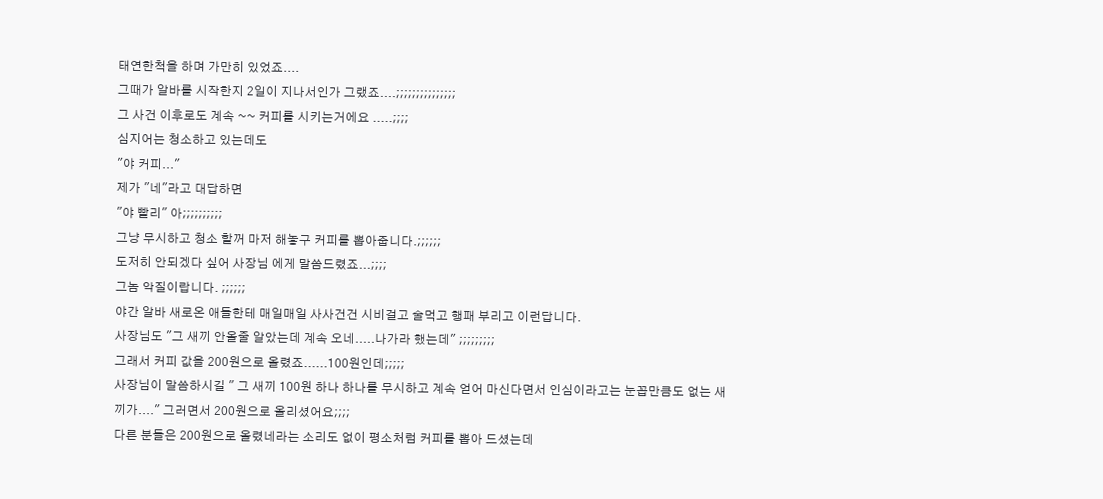태연한척을 하며 가만히 있었죠....
그때가 알바를 시작한지 2일이 지나서인가 그랬죠....;;;;;;;;;;;;;;;
그 사건 이후로도 계속 ~~ 커피를 시키는거에요 .....;;;;
심지어는 청소하고 있는데도
"야 커피..."
제가 "네"라고 대답하면
"야 빨리" 아;;;;;;;;;;
그냥 무시하고 청소 할꺼 마저 해놓구 커피를 뽑아줍니다.;;;;;;
도저히 안되겠다 싶어 사장님 에게 말씀드렸죠...;;;;
그놈 악질이랍니다. ;;;;;;
야간 알바 새로온 애들한테 매일매일 사사건건 시비걸고 술먹고 행패 부리고 이런답니다.
사장님도 "그 새끼 안올줄 알았는데 계속 오네.....나가라 했는데" ;;;;;;;;;
그래서 커피 값을 200원으로 올렸죠......100원인데;;;;;
사장님이 말씀하시길 " 그 새끼 100원 하나 하나를 무시하고 계속 얻어 마신다면서 인심이라고는 눈꼽만큼도 없는 새끼가...." 그러면서 200원으로 올리셨어요;;;;
다른 분들은 200원으로 올렸네라는 소리도 없이 평소처럼 커피를 뽑아 드셨는데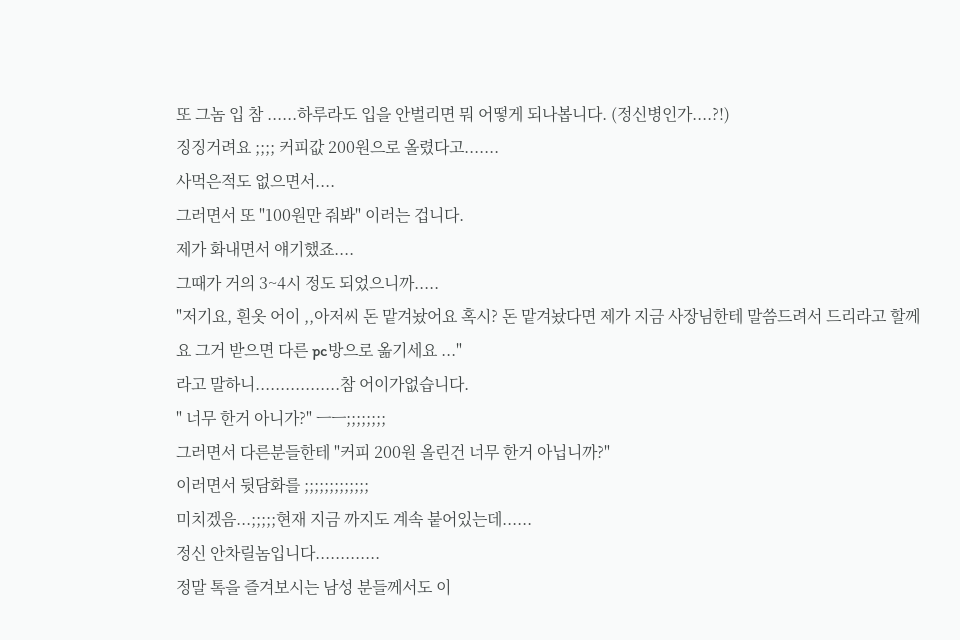또 그놈 입 참 ......하루라도 입을 안벌리면 뭐 어떻게 되나봅니다. (정신병인가....?!)
징징거려요 ;;;; 커피값 200원으로 올렸다고.......
사먹은적도 없으면서....
그러면서 또 "100원만 줘봐" 이러는 겁니다.
제가 화내면서 얘기했죠....
그때가 거의 3~4시 정도 되었으니까.....
"저기요, 흰옷 어이 ,,아저씨 돈 맡겨놨어요 혹시? 돈 맡겨놨다면 제가 지금 사장님한테 말씀드려서 드리라고 할께요 그거 받으면 다른 pc방으로 옮기세요 ..."
라고 말하니.................참 어이가없습니다.
" 너무 한거 아니가?" ㅡㅡ;;;;;;;;
그러면서 다른분들한테 "커피 200원 올린건 너무 한거 아닙니까?"
이러면서 뒷담화를 ;;;;;;;;;;;;;
미치겠음...;;;;;현재 지금 까지도 계속 붙어있는데......
정신 안차릴놈입니다.............
정말 톡을 즐겨보시는 남성 분들께서도 이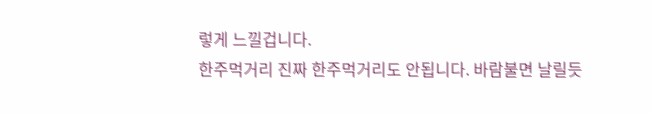렇게 느낄겁니다.
한주먹거리 진짜 한주먹거리도 안됩니다. 바람불면 날릴듯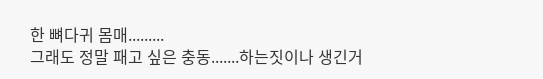한 뼈다귀 몸매.........
그래도 정말 패고 싶은 충동.......하는짓이나 생긴거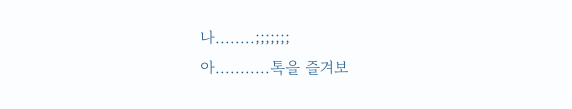나........;;;;;;;
아...........톡을 즐겨보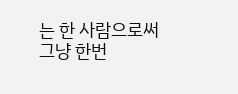는 한 사람으로써
그냥 한번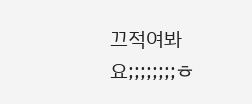끄적여봐요;;;;;;;;ㅎ